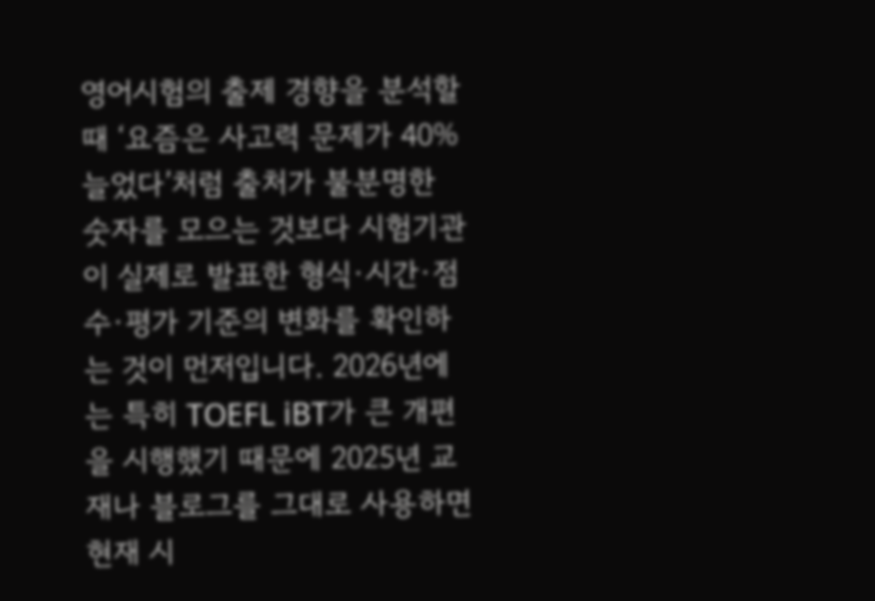영어시험의 출제 경향을 분석할 때 ‘요즘은 사고력 문제가 40% 늘었다’처럼 출처가 불분명한 숫자를 모으는 것보다 시험기관이 실제로 발표한 형식·시간·점수·평가 기준의 변화를 확인하는 것이 먼저입니다. 2026년에는 특히 TOEFL iBT가 큰 개편을 시행했기 때문에 2025년 교재나 블로그를 그대로 사용하면 현재 시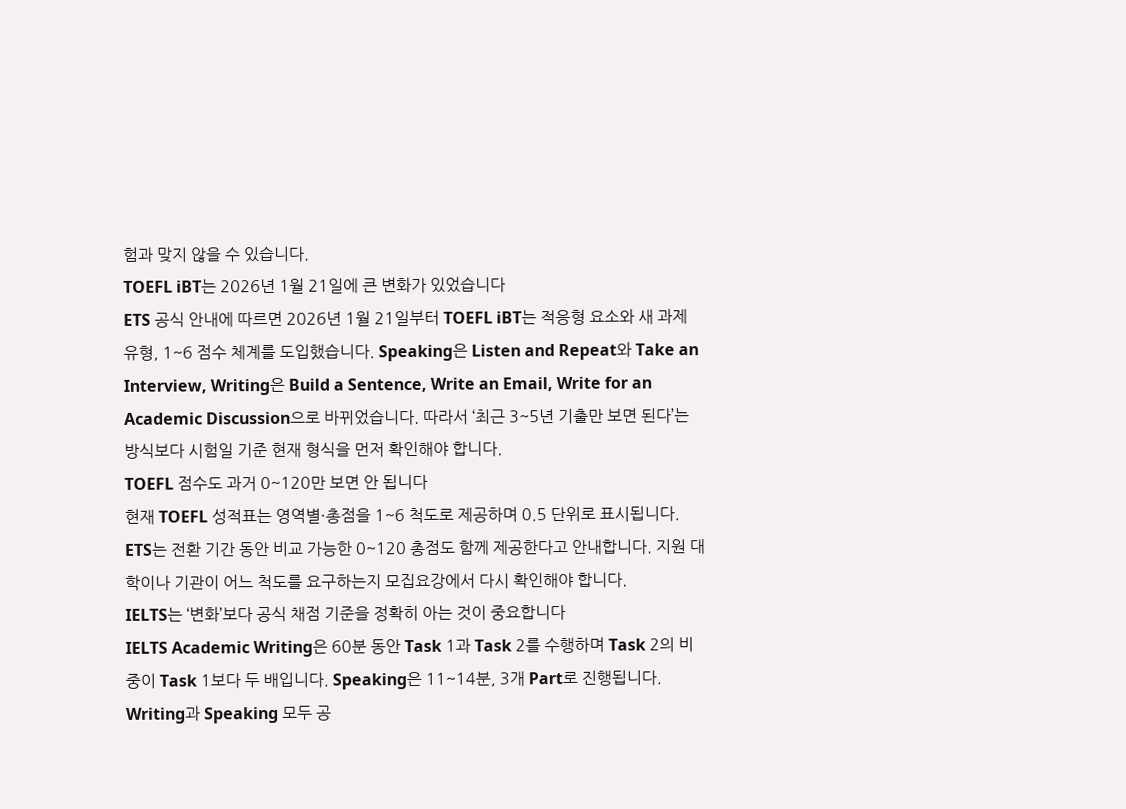험과 맞지 않을 수 있습니다.
TOEFL iBT는 2026년 1월 21일에 큰 변화가 있었습니다
ETS 공식 안내에 따르면 2026년 1월 21일부터 TOEFL iBT는 적응형 요소와 새 과제 유형, 1~6 점수 체계를 도입했습니다. Speaking은 Listen and Repeat와 Take an Interview, Writing은 Build a Sentence, Write an Email, Write for an Academic Discussion으로 바뀌었습니다. 따라서 ‘최근 3~5년 기출만 보면 된다’는 방식보다 시험일 기준 현재 형식을 먼저 확인해야 합니다.
TOEFL 점수도 과거 0~120만 보면 안 됩니다
현재 TOEFL 성적표는 영역별·총점을 1~6 척도로 제공하며 0.5 단위로 표시됩니다. ETS는 전환 기간 동안 비교 가능한 0~120 총점도 함께 제공한다고 안내합니다. 지원 대학이나 기관이 어느 척도를 요구하는지 모집요강에서 다시 확인해야 합니다.
IELTS는 ‘변화’보다 공식 채점 기준을 정확히 아는 것이 중요합니다
IELTS Academic Writing은 60분 동안 Task 1과 Task 2를 수행하며 Task 2의 비중이 Task 1보다 두 배입니다. Speaking은 11~14분, 3개 Part로 진행됩니다. Writing과 Speaking 모두 공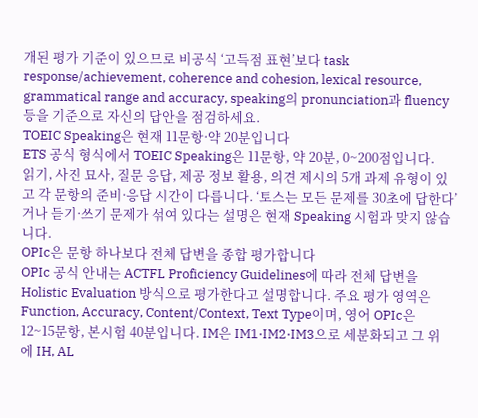개된 평가 기준이 있으므로 비공식 ‘고득점 표현’보다 task response/achievement, coherence and cohesion, lexical resource, grammatical range and accuracy, speaking의 pronunciation과 fluency 등을 기준으로 자신의 답안을 점검하세요.
TOEIC Speaking은 현재 11문항·약 20분입니다
ETS 공식 형식에서 TOEIC Speaking은 11문항, 약 20분, 0~200점입니다. 읽기, 사진 묘사, 질문 응답, 제공 정보 활용, 의견 제시의 5개 과제 유형이 있고 각 문항의 준비·응답 시간이 다릅니다. ‘토스는 모든 문제를 30초에 답한다’거나 듣기·쓰기 문제가 섞여 있다는 설명은 현재 Speaking 시험과 맞지 않습니다.
OPIc은 문항 하나보다 전체 답변을 종합 평가합니다
OPIc 공식 안내는 ACTFL Proficiency Guidelines에 따라 전체 답변을 Holistic Evaluation 방식으로 평가한다고 설명합니다. 주요 평가 영역은 Function, Accuracy, Content/Context, Text Type이며, 영어 OPIc은 12~15문항, 본시험 40분입니다. IM은 IM1·IM2·IM3으로 세분화되고 그 위에 IH, AL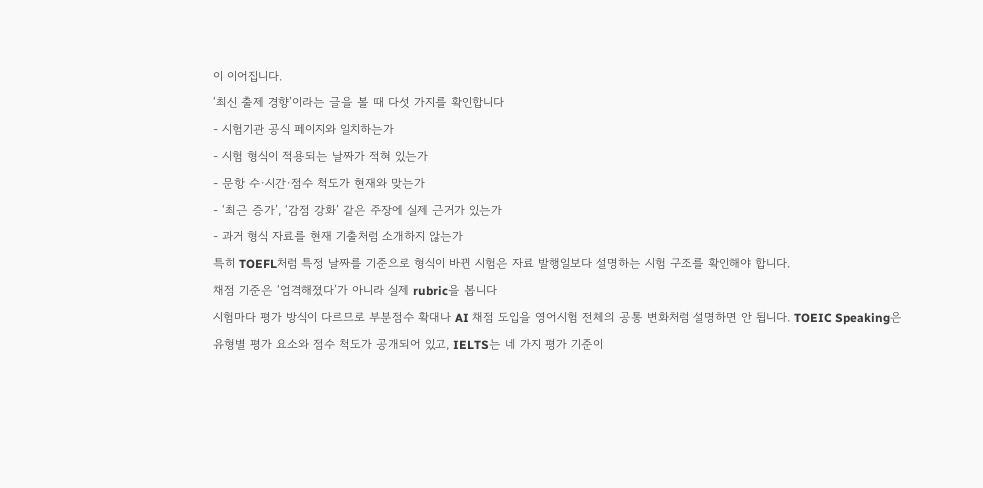이 이어집니다.
‘최신 출제 경향’이라는 글을 볼 때 다섯 가지를 확인합니다
- 시험기관 공식 페이지와 일치하는가
- 시험 형식이 적용되는 날짜가 적혀 있는가
- 문항 수·시간·점수 척도가 현재와 맞는가
- ‘최근 증가’, ‘감점 강화’ 같은 주장에 실제 근거가 있는가
- 과거 형식 자료를 현재 기출처럼 소개하지 않는가
특히 TOEFL처럼 특정 날짜를 기준으로 형식이 바뀐 시험은 자료 발행일보다 설명하는 시험 구조를 확인해야 합니다.
채점 기준은 ‘엄격해졌다’가 아니라 실제 rubric을 봅니다
시험마다 평가 방식이 다르므로 부분점수 확대나 AI 채점 도입을 영어시험 전체의 공통 변화처럼 설명하면 안 됩니다. TOEIC Speaking은 유형별 평가 요소와 점수 척도가 공개되어 있고, IELTS는 네 가지 평가 기준이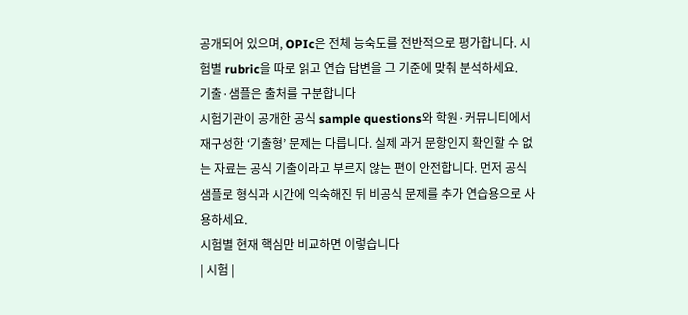공개되어 있으며, OPIc은 전체 능숙도를 전반적으로 평가합니다. 시험별 rubric을 따로 읽고 연습 답변을 그 기준에 맞춰 분석하세요.
기출·샘플은 출처를 구분합니다
시험기관이 공개한 공식 sample questions와 학원·커뮤니티에서 재구성한 ‘기출형’ 문제는 다릅니다. 실제 과거 문항인지 확인할 수 없는 자료는 공식 기출이라고 부르지 않는 편이 안전합니다. 먼저 공식 샘플로 형식과 시간에 익숙해진 뒤 비공식 문제를 추가 연습용으로 사용하세요.
시험별 현재 핵심만 비교하면 이렇습니다
| 시험 |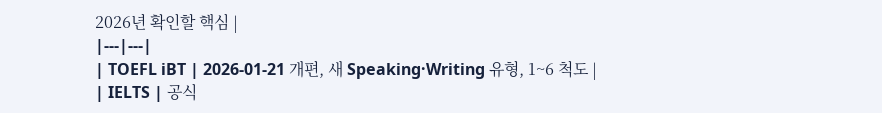2026년 확인할 핵심 |
|---|---|
| TOEFL iBT | 2026-01-21 개편, 새 Speaking·Writing 유형, 1~6 척도 |
| IELTS | 공식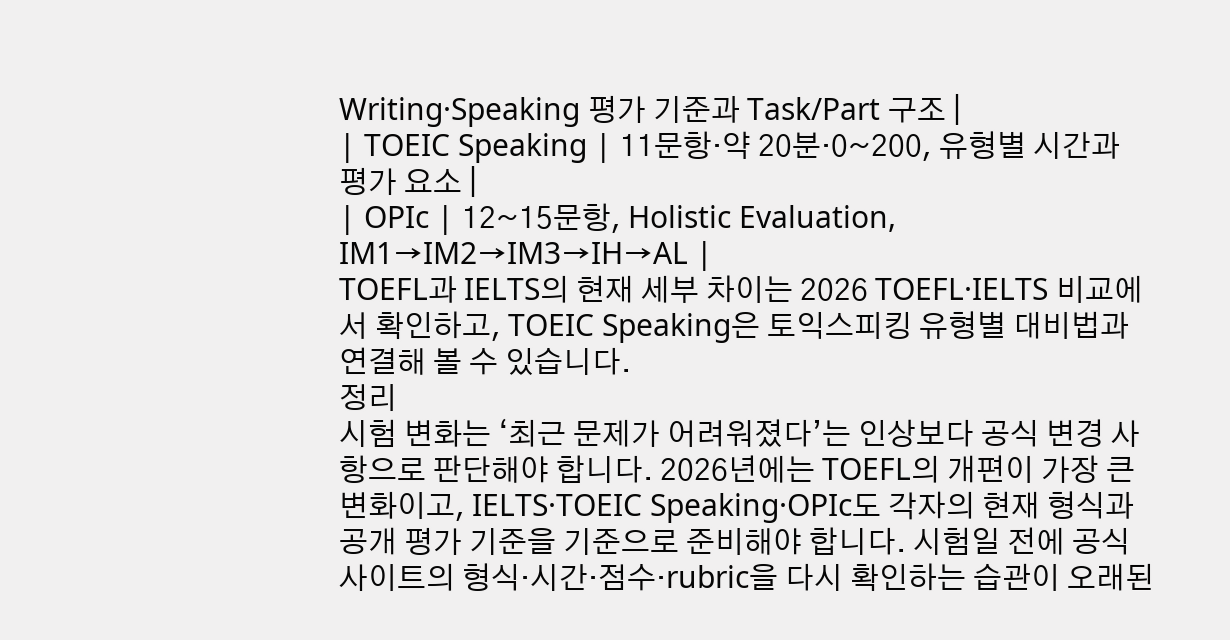Writing·Speaking 평가 기준과 Task/Part 구조 |
| TOEIC Speaking | 11문항·약 20분·0~200, 유형별 시간과 평가 요소 |
| OPIc | 12~15문항, Holistic Evaluation, IM1→IM2→IM3→IH→AL |
TOEFL과 IELTS의 현재 세부 차이는 2026 TOEFL·IELTS 비교에서 확인하고, TOEIC Speaking은 토익스피킹 유형별 대비법과 연결해 볼 수 있습니다.
정리
시험 변화는 ‘최근 문제가 어려워졌다’는 인상보다 공식 변경 사항으로 판단해야 합니다. 2026년에는 TOEFL의 개편이 가장 큰 변화이고, IELTS·TOEIC Speaking·OPIc도 각자의 현재 형식과 공개 평가 기준을 기준으로 준비해야 합니다. 시험일 전에 공식 사이트의 형식·시간·점수·rubric을 다시 확인하는 습관이 오래된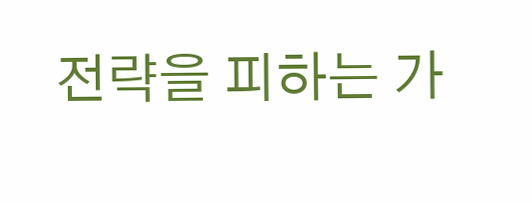전략을 피하는 가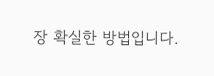장 확실한 방법입니다.